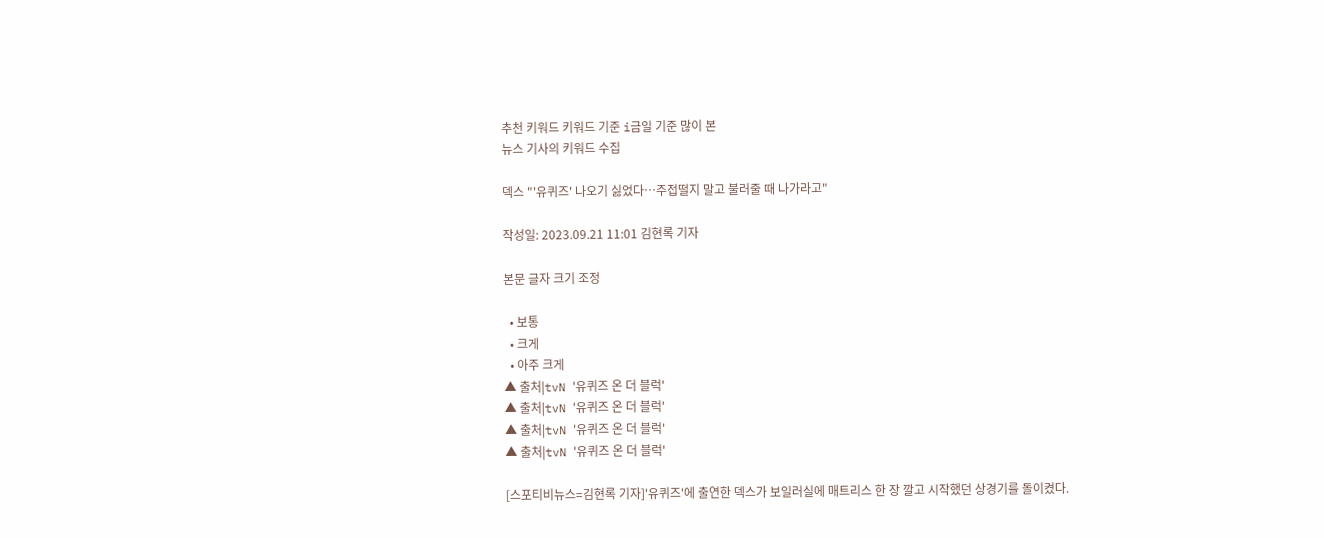추천 키워드 키워드 기준 i금일 기준 많이 본
뉴스 기사의 키워드 수집

덱스 "'유퀴즈' 나오기 싫었다…주접떨지 말고 불러줄 때 나가라고"

작성일: 2023.09.21 11:01 김현록 기자

본문 글자 크기 조정

  • 보통
  • 크게
  • 아주 크게
▲ 출처|tvN '유퀴즈 온 더 블럭'
▲ 출처|tvN '유퀴즈 온 더 블럭'
▲ 출처|tvN '유퀴즈 온 더 블럭'
▲ 출처|tvN '유퀴즈 온 더 블럭'

[스포티비뉴스=김현록 기자]'유퀴즈'에 출연한 덱스가 보일러실에 매트리스 한 장 깔고 시작했던 상경기를 돌이켰다.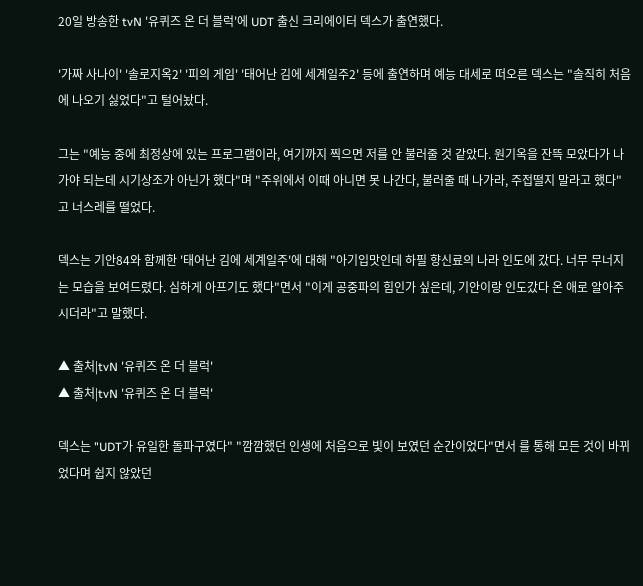20일 방송한 tvN '유퀴즈 온 더 블럭'에 UDT 출신 크리에이터 덱스가 출연했다.

'가짜 사나이' '솔로지옥2' '피의 게임' '태어난 김에 세계일주2' 등에 출연하며 예능 대세로 떠오른 덱스는 "솔직히 처음에 나오기 싫었다"고 털어놨다.

그는 "예능 중에 최정상에 있는 프로그램이라, 여기까지 찍으면 저를 안 불러줄 것 같았다. 원기옥을 잔뜩 모았다가 나가야 되는데 시기상조가 아닌가 했다"며 "주위에서 이때 아니면 못 나간다, 불러줄 때 나가라, 주접떨지 말라고 했다"고 너스레를 떨었다.

덱스는 기안84와 함께한 '태어난 김에 세계일주'에 대해 "아기입맛인데 하필 향신료의 나라 인도에 갔다. 너무 무너지는 모습을 보여드렸다. 심하게 아프기도 했다"면서 "이게 공중파의 힘인가 싶은데, 기안이랑 인도갔다 온 애로 알아주시더라"고 말했다.

▲ 출처|tvN '유퀴즈 온 더 블럭'
▲ 출처|tvN '유퀴즈 온 더 블럭'

덱스는 "UDT가 유일한 돌파구였다" "깜깜했던 인생에 처음으로 빛이 보였던 순간이었다"면서 를 통해 모든 것이 바뀌었다며 쉽지 않았던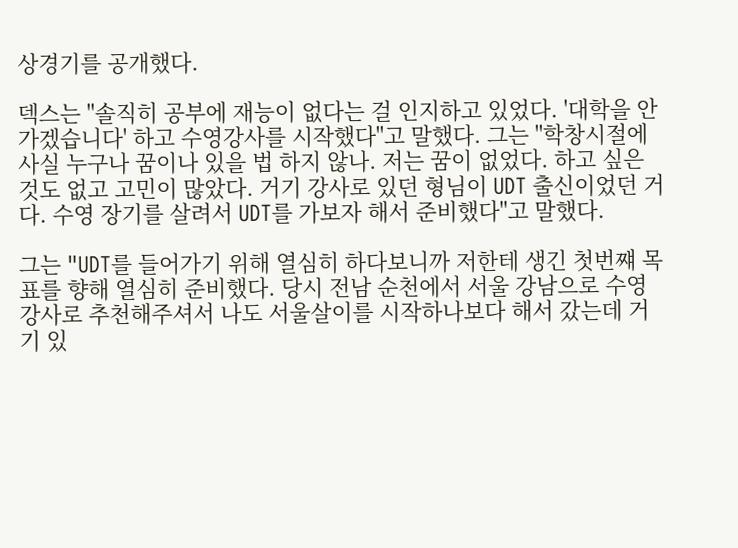상경기를 공개했다.

덱스는 "솔직히 공부에 재능이 없다는 걸 인지하고 있었다. '대학을 안 가겠습니다' 하고 수영강사를 시작했다"고 말했다. 그는 "학창시절에 사실 누구나 꿈이나 있을 법 하지 않나. 저는 꿈이 없었다. 하고 싶은 것도 없고 고민이 많았다. 거기 강사로 있던 형님이 UDT 출신이었던 거다. 수영 장기를 살려서 UDT를 가보자 해서 준비했다"고 말했다.

그는 "UDT를 들어가기 위해 열심히 하다보니까 저한테 생긴 첫번쨰 목표를 향해 열심히 준비했다. 당시 전남 순천에서 서울 강남으로 수영 강사로 추천해주셔서 나도 서울살이를 시작하나보다 해서 갔는데 거기 있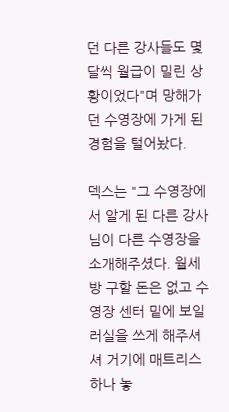던 다른 강사들도 몇달씩 월급이 밀린 상황이었다"며 망해가던 수영장에 가게 된 경험을 털어놨다.

덱스는 "그 수영장에서 알게 된 다른 강사님이 다른 수영장을 소개해주셨다. 월세방 구할 돈은 없고 수영장 센터 밑에 보일러실을 쓰게 해주셔셔 거기에 매트리스 하나 놓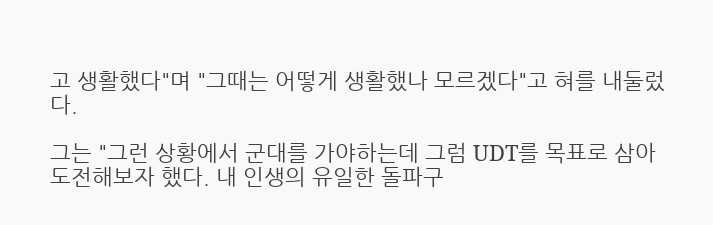고 생활했다"며 "그때는 어떻게 생활했나 모르겠다"고 혀를 내둘렀다.

그는 "그런 상황에서 군대를 가야하는데 그럼 UDT를 목표로 삼아 도전해보자 했다. 내 인생의 유일한 돌파구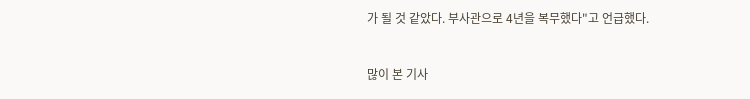가 될 것 같았다. 부사관으로 4년을 복무했다"고 언급했다.


많이 본 기사